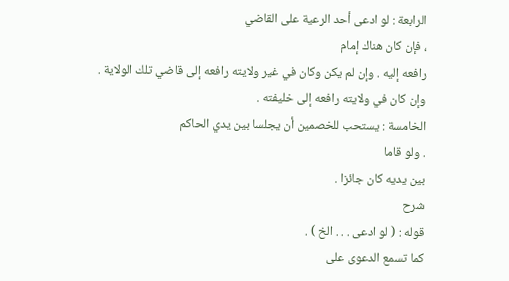الرابعة : لو ادعى أحد الرعية على القاضي
، فإن كان هناك إمام
رافعه إليه . وإن لم يكن وكان في غير ولايته رافعه إلى قاضي تلك الولاية .
وإن كان في ولايته رافعه إلى خليفته .
الخامسة : يستحب للخصمين أن يجلسا بين يدي الحاكم
. ولو قاما
بين يديه كان جائزا .
شرح
قوله : ( لو ادعى . . . الخ ) .
كما تسمع الدعوى على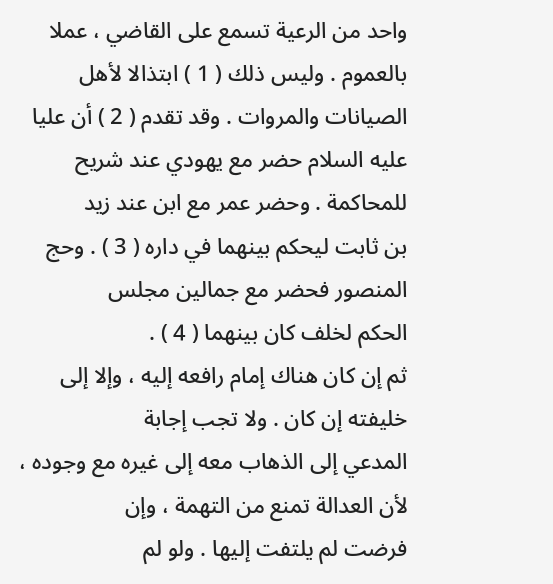واحد من الرعية تسمع على القاضي ، عملا
بالعموم . وليس ذلك ( 1 ) ابتذالا لأهل الصيانات والمروات . وقد تقدم ( 2 ) أن عليا
عليه السلام حضر مع يهودي عند شريح للمحاكمة . وحضر عمر مع ابن عند زيد
بن ثابت ليحكم بينهما في داره ( 3 ) . وحج المنصور فحضر مع جمالين مجلس
الحكم لخلف كان بينهما ( 4 ) .
ثم إن كان هناك إمام رافعه إليه ، وإلا إلى خليفته إن كان . ولا تجب إجابة
المدعي إلى الذهاب معه إلى غيره مع وجوده ، لأن العدالة تمنع من التهمة ، وإن
فرضت لم يلتفت إليها . ولو لم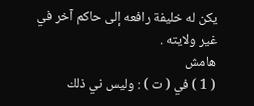يكن له خليفة رافعه إلى حاكم آخر في غير ولايته .
هامش
( 1 ) في ( ت ) : وليس ني ذلك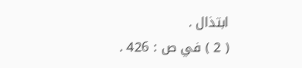ابتذال .
( 2 ) في ص : 426 .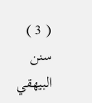( 3 ) سنن البيهقي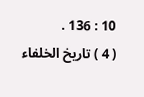10 : 136 .
( 4 ) تاريخ الخلفاء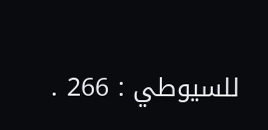للسيوطي : 266 .